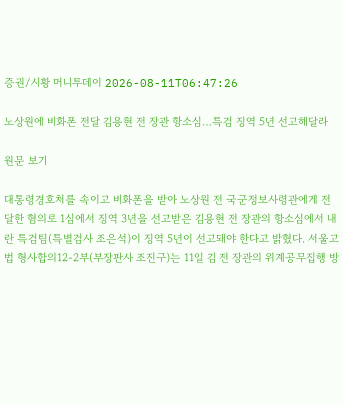증권/시황 머니투데이 2026-08-11T06:47:26

노상원에 비화폰 전달 김용현 전 장관 항소심…특검 징역 5년 선고해달라

원문 보기

대통령경호처를 속이고 비화폰을 받아 노상원 전 국군정보사령관에게 전달한 혐의로 1심에서 징역 3년을 선고받은 김용현 전 장관의 항소심에서 내란 특검팀(특별검사 조은석)이 징역 5년이 선고돼야 한다고 밝혔다. 서울고법 형사합의12-2부(부장판사 조진구)는 11일 김 전 장관의 위계공무집행 방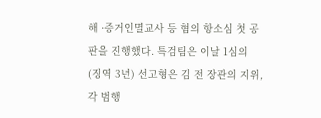해 ·증거인멸교사 등 혐의 항소심 첫 공판을 진행했다. 특검팀은 이날 1심의 (징역 3년) 선고형은 김 전 장관의 지위, 각 범행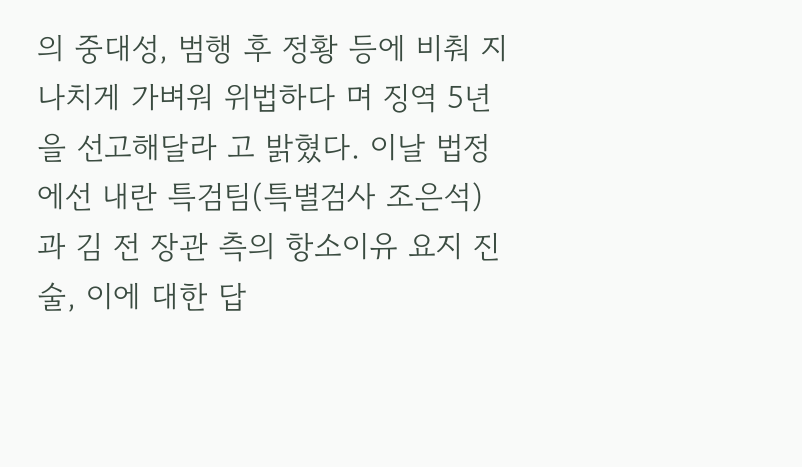의 중대성, 범행 후 정황 등에 비춰 지나치게 가벼워 위법하다 며 징역 5년을 선고해달라 고 밝혔다. 이날 법정에선 내란 특검팀(특별검사 조은석)과 김 전 장관 측의 항소이유 요지 진술, 이에 대한 답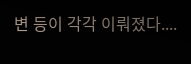변 등이 각각 이뤄졌다....